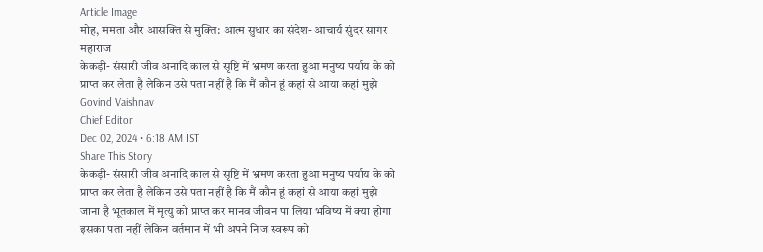Article Image
मोह, ममता और आसक्ति से मुक्ति: आत्म सुधार का संदेश- आचार्य सुंदर सागर महाराज
केकड़ी- संसारी जीव अनादि काल से सृष्टि में भ्रमण करता हुआ मनुष्य पर्याय के को प्राप्त कर लेता है लेकिन उसे पता नहीं है कि मैं कौन हूं कहां से आया कहां मुझे
Govind Vaishnav
Chief Editor
Dec 02, 2024 • 6:18 AM IST
Share This Story
केकड़ी- संसारी जीव अनादि काल से सृष्टि में भ्रमण करता हुआ मनुष्य पर्याय के को प्राप्त कर लेता है लेकिन उसे पता नहीं है कि मैं कौन हूं कहां से आया कहां मुझे जाना है भूतकाल में मृत्यु को प्राप्त कर मानव जीवन पा लिया भविष्य में क्या होगा इसका पता नहीं लेकिन वर्तमान में भी अपने निज स्वरूप को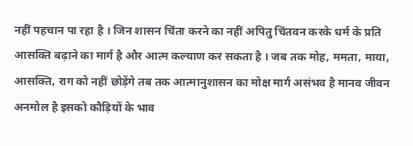नहीं पहचान पा रहा है । जिन शासन चिंता करने का नहीं अपितु चिंतवन करके धर्म के प्रति आसक्ति बढ़ाने का मार्ग है और आत्म कल्याण कर सकता है । जब तक मोह, ममता, माया, आसक्ति, राग को नहीं छोड़ेंगे तब तक आत्मानुशासन का मोक्ष मार्ग असंभव है मानव जीवन अनमोल है इसको कौड़ियों के भाव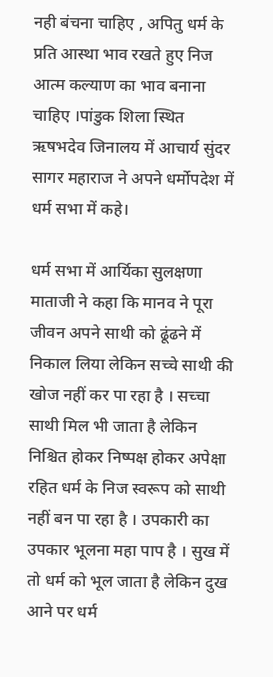नही बंचना चाहिए , अपितु धर्म के प्रति आस्था भाव रखते हुए निज आत्म कल्याण का भाव बनाना चाहिए ।पांडुक शिला स्थित ऋषभदेव जिनालय में आचार्य सुंदर सागर महाराज ने अपने धर्मोपदेश में धर्म सभा में कहे।

धर्म सभा में आर्यिका सुलक्षणा माताजी ने कहा कि मानव ने पूरा जीवन अपने साथी को ढूंढने में निकाल लिया लेकिन सच्चे साथी की खोज नहीं कर पा रहा है । सच्चा साथी मिल भी जाता है लेकिन निश्चित होकर निष्पक्ष होकर अपेक्षा रहित धर्म के निज स्वरूप को साथी नहीं बन पा रहा है । उपकारी का उपकार भूलना महा पाप है । सुख में तो धर्म को भूल जाता है लेकिन दुख आने पर धर्म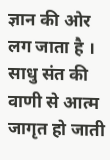ज्ञान की ओर लग जाता है । साधु संत की वाणी से आत्म जागृत हो जाती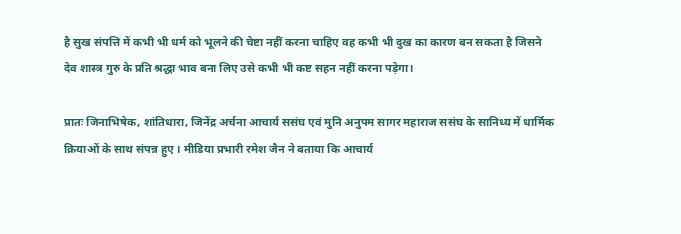है सुख संपत्ति में कभी भी धर्म को भूलने की चेष्टा नहीं करना चाहिए वह कभी भी दुख का कारण बन सकता है जिसने देव शास्त्र गुरु के प्रति श्रद्धा भाव बना लिए उसे कभी भी कष्ट सहन नहीं करना पड़ेगा।

प्रातः जिनाभिषेक, शांतिधारा, जिनेंद्र अर्चना आचार्य ससंघ एवं मुनि अनुपम सागर महाराज ससंघ के सानिध्य में धार्मिक क्रियाओं के साथ संपन्न हुए । मीडिया प्रभारी रमेश जैन ने बताया कि आचार्य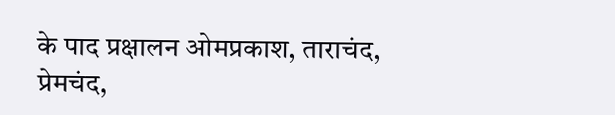के पाद प्रक्षालन ओमप्रकाश, ताराचंद, प्रेमचंद,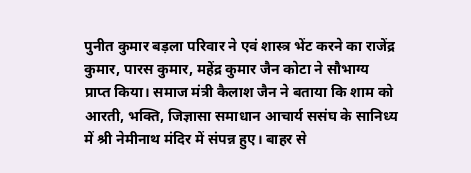पुनीत कुमार बड़ला परिवार ने एवं शास्त्र भेंट करने का राजेंद्र कुमार, पारस कुमार, महेंद्र कुमार जैन कोटा ने सौभाग्य प्राप्त किया। समाज मंत्री कैलाश जैन ने बताया कि शाम को आरती, भक्ति, जिज्ञासा समाधान आचार्य ससंघ के सानिध्य में श्री नेमीनाथ मंदिर में संपन्न हुए। बाहर से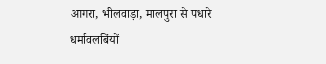आगरा, भीलवाड़ा, मालपुरा से पधारे धर्मावलबिंयों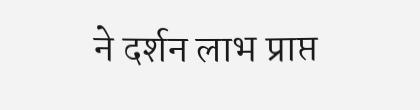ने दर्शन लाभ प्राप्त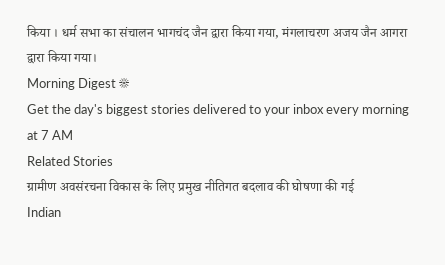किया । धर्म सभा का संचालन भागचंद जैन द्वारा किया गया, मंगलाचरण अजय जैन आगरा द्वारा किया गया।
Morning Digest ☀
Get the day's biggest stories delivered to your inbox every morning at 7 AM
Related Stories
ग्रामीण अवसंरचना विकास के लिए प्रमुख नीतिगत बदलाव की घोषणा की गई
Indian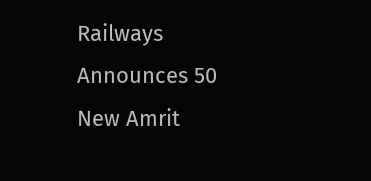Railways Announces 50 New Amrit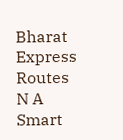Bharat Express Routes
N A
Smart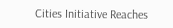Cities Initiative Reaches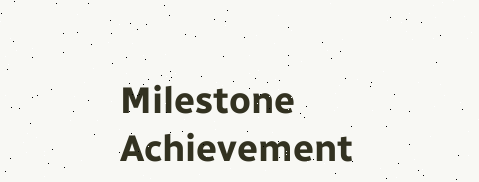Milestone Achievement